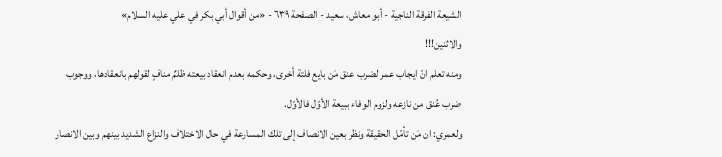الشيعة الفرقة الناجية - أبو معاش، سعيد - الصفحة ٦٣٩ - «من أقوال أبي بكر في علي عليه السلام»
والاثنين!!!
ومنه تعلم انّ ايجاب عمر لضرب عنق مَن بايع فلتة أخرى، وحكمه بعدم انعقاد بيعته ظلمٌ منافٍ لقولهم بانعقادها، ووجوب ضرب عُنق من نازعه ولزوم الوفاء ببيعة الأوّل فالأوّل.
ولعمري: ان مَن تأمّل الحقيقة ونظر بعين الانصاف إلى تلك المسارعة في حال الاختلاف والنزاع الشديد بينهم وبين الانصار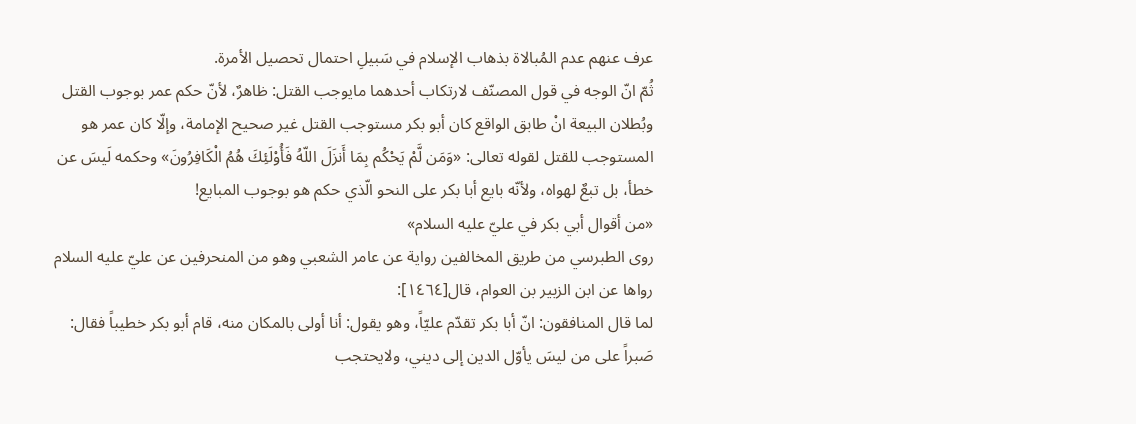عرف عنهم عدم المُبالاة بذهاب الإسلام في سَبيلِ احتمال تحصيل الأمرة.
ثُمّ انّ الوجه في قول المصنّف لارتكاب أحدهما مايوجب القتل: ظاهرٌ، لأنّ حكم عمر بوجوب القتل وبُطلان البيعة انْ طابق الواقع كان أبو بكر مستوجب القتل غير صحيح الإمامة، وإلّا كان عمر هو المستوجب للقتل لقوله تعالى: «وَمَن لَّمْ يَحْكُم بِمَا أَنزَلَ اللّهُ فَأُوْلَئِكَ هُمُ الْكَافِرُونَ» وحكمه لَيسَ عن خطأ، بل تبعٌ لهواه، ولأنّه بايع أبا بكر على النحو الّذي حكم هو بوجوب المبايع!
«من أقوال أبي بكر في عليّ عليه السلام»
روى الطبرسي من طريق المخالفين رواية عن عامر الشعبي وهو من المنحرفين عن عليّ عليه السلام رواها عن ابن الزبير بن العوام، قال[١٤٦٤]:
لما قال المنافقون: انّ أبا بكر تقدّم عليّاً، وهو يقول: أنا أولى بالمكان منه، قام أبو بكر خطيباً فقال:
صَبراً على من ليسَ يأوّل الدين إلى ديني، ولايحتجب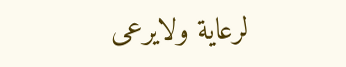لرعاية ولايرعى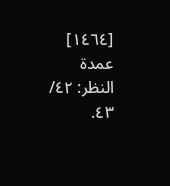[١٤٦٤] عمدة النظر: ٤٢/ ٤٣.